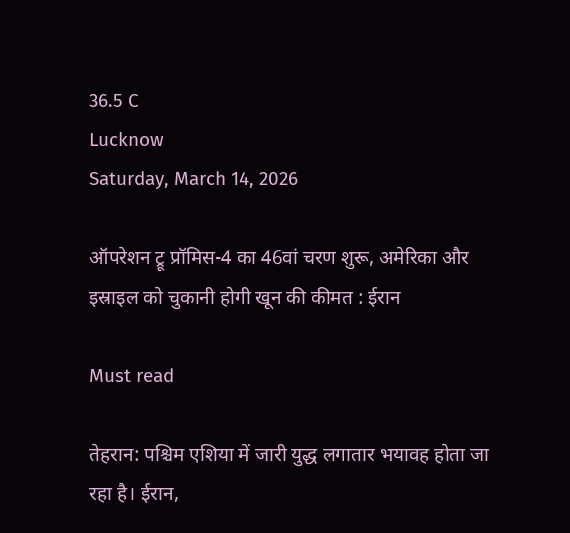36.5 C
Lucknow
Saturday, March 14, 2026

ऑपरेशन ट्रू प्रॉमिस-4 का 46वां चरण शुरू, अमेरिका और इस्राइल को चुकानी होगी खून की कीमत : ईरान

Must read

तेहरान: पश्चिम एशिया में जारी युद्ध लगातार भयावह होता जा रहा है। ईरान,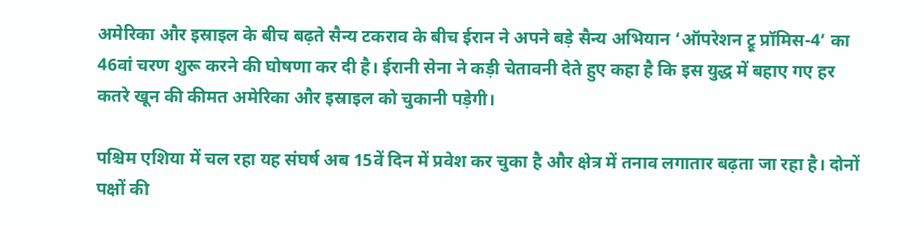अमेरिका और इस्राइल के बीच बढ़ते सैन्य टकराव के बीच ईरान ने अपने बड़े सैन्य अभियान ‘ऑपरेशन ट्रू प्रॉमिस-4’ का 46वां चरण शुरू करने की घोषणा कर दी है। ईरानी सेना ने कड़ी चेतावनी देते हुए कहा है कि इस युद्ध में बहाए गए हर कतरे खून की कीमत अमेरिका और इस्राइल को चुकानी पड़ेगी।

पश्चिम एशिया में चल रहा यह संघर्ष अब 15वें दिन में प्रवेश कर चुका है और क्षेत्र में तनाव लगातार बढ़ता जा रहा है। दोनों पक्षों की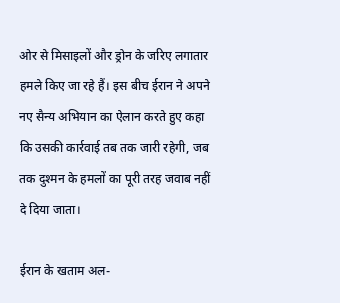ओर से मिसाइलों और ड्रोन के जरिए लगातार हमले किए जा रहे हैं। इस बीच ईरान ने अपने नए सैन्य अभियान का ऐलान करते हुए कहा कि उसकी कार्रवाई तब तक जारी रहेगी, जब तक दुश्मन के हमलों का पूरी तरह जवाब नहीं दे दिया जाता।

ईरान के खताम अल-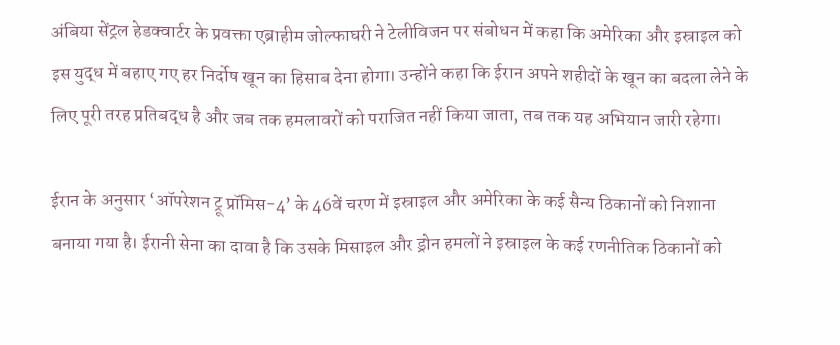अंबिया सेंट्रल हेडक्वार्टर के प्रवक्ता एब्राहीम जोल्फाघरी ने टेलीविजन पर संबोधन में कहा कि अमेरिका और इस्राइल को इस युद्ध में बहाए गए हर निर्दोष खून का हिसाब देना होगा। उन्होंने कहा कि ईरान अपने शहीदों के खून का बदला लेने के लिए पूरी तरह प्रतिबद्ध है और जब तक हमलावरों को पराजित नहीं किया जाता, तब तक यह अभियान जारी रहेगा।

ईरान के अनुसार ‘ऑपरेशन ट्रू प्रॉमिस-4’ के 46वें चरण में इस्राइल और अमेरिका के कई सैन्य ठिकानों को निशाना बनाया गया है। ईरानी सेना का दावा है कि उसके मिसाइल और ड्रोन हमलों ने इस्राइल के कई रणनीतिक ठिकानों को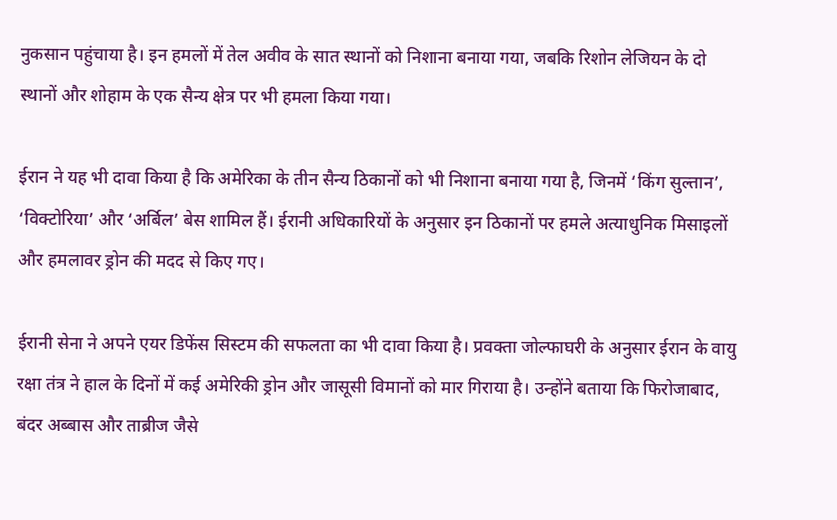नुकसान पहुंचाया है। इन हमलों में तेल अवीव के सात स्थानों को निशाना बनाया गया, जबकि रिशोन लेजियन के दो स्थानों और शोहाम के एक सैन्य क्षेत्र पर भी हमला किया गया।

ईरान ने यह भी दावा किया है कि अमेरिका के तीन सैन्य ठिकानों को भी निशाना बनाया गया है, जिनमें ‘किंग सुल्तान’, ‘विक्टोरिया’ और ‘अर्बिल’ बेस शामिल हैं। ईरानी अधिकारियों के अनुसार इन ठिकानों पर हमले अत्याधुनिक मिसाइलों और हमलावर ड्रोन की मदद से किए गए।

ईरानी सेना ने अपने एयर डिफेंस सिस्टम की सफलता का भी दावा किया है। प्रवक्ता जोल्फाघरी के अनुसार ईरान के वायु रक्षा तंत्र ने हाल के दिनों में कई अमेरिकी ड्रोन और जासूसी विमानों को मार गिराया है। उन्होंने बताया कि फिरोजाबाद, बंदर अब्बास और ताब्रीज जैसे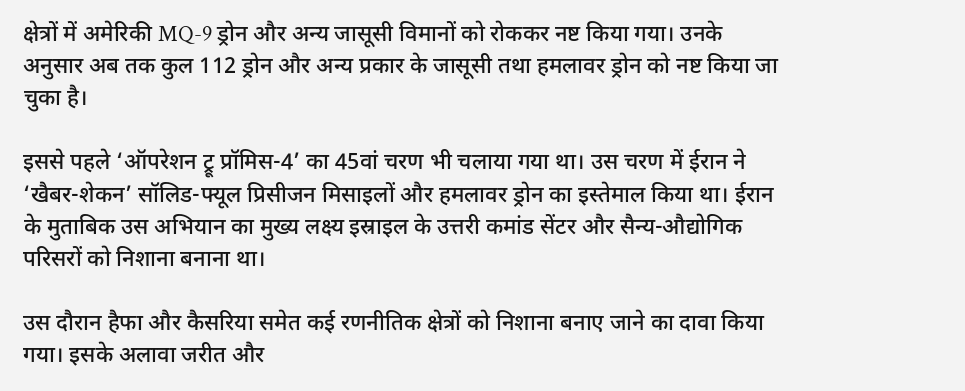क्षेत्रों में अमेरिकी MQ-9 ड्रोन और अन्य जासूसी विमानों को रोककर नष्ट किया गया। उनके अनुसार अब तक कुल 112 ड्रोन और अन्य प्रकार के जासूसी तथा हमलावर ड्रोन को नष्ट किया जा चुका है।

इससे पहले ‘ऑपरेशन ट्रू प्रॉमिस-4’ का 45वां चरण भी चलाया गया था। उस चरण में ईरान ने ‘खैबर-शेकन’ सॉलिड-फ्यूल प्रिसीजन मिसाइलों और हमलावर ड्रोन का इस्तेमाल किया था। ईरान के मुताबिक उस अभियान का मुख्य लक्ष्य इस्राइल के उत्तरी कमांड सेंटर और सैन्य-औद्योगिक परिसरों को निशाना बनाना था।

उस दौरान हैफा और कैसरिया समेत कई रणनीतिक क्षेत्रों को निशाना बनाए जाने का दावा किया गया। इसके अलावा जरीत और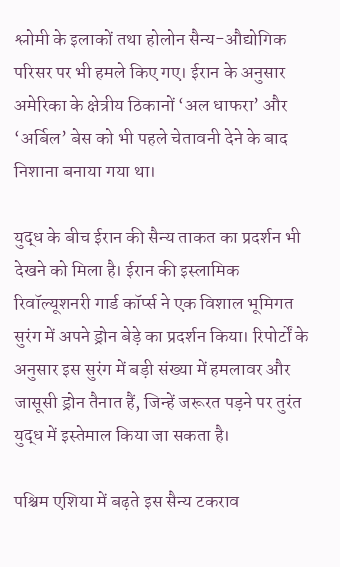श्लोमी के इलाकों तथा होलोन सैन्य-औद्योगिक परिसर पर भी हमले किए गए। ईरान के अनुसार अमेरिका के क्षेत्रीय ठिकानों ‘अल धाफरा’ और ‘अर्बिल’ बेस को भी पहले चेतावनी देने के बाद निशाना बनाया गया था।

युद्ध के बीच ईरान की सैन्य ताकत का प्रदर्शन भी देखने को मिला है। ईरान की इस्लामिक रिवॉल्यूशनरी गार्ड कॉर्प्स ने एक विशाल भूमिगत सुरंग में अपने ड्रोन बेड़े का प्रदर्शन किया। रिपोर्टों के अनुसार इस सुरंग में बड़ी संख्या में हमलावर और जासूसी ड्रोन तैनात हैं, जिन्हें जरूरत पड़ने पर तुरंत युद्ध में इस्तेमाल किया जा सकता है।

पश्चिम एशिया में बढ़ते इस सैन्य टकराव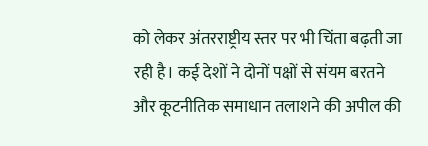को लेकर अंतरराष्ट्रीय स्तर पर भी चिंता बढ़ती जा रही है। कई देशों ने दोनों पक्षों से संयम बरतने और कूटनीतिक समाधान तलाशने की अपील की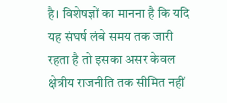है। विशेषज्ञों का मानना है कि यदि यह संघर्ष लंबे समय तक जारी रहता है तो इसका असर केवल क्षेत्रीय राजनीति तक सीमित नहीं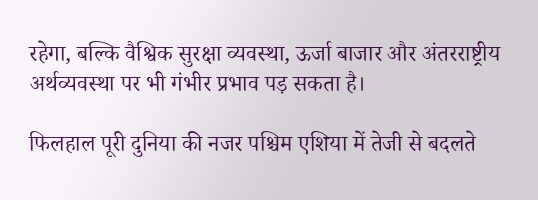रहेगा, बल्कि वैश्विक सुरक्षा व्यवस्था, ऊर्जा बाजार और अंतरराष्ट्रीय अर्थव्यवस्था पर भी गंभीर प्रभाव पड़ सकता है।

फिलहाल पूरी दुनिया की नजर पश्चिम एशिया में तेजी से बदलते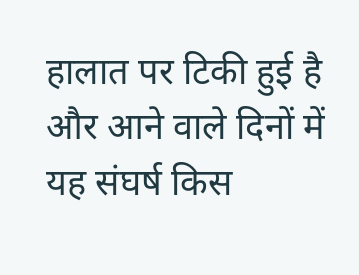हालात पर टिकी हुई है और आने वाले दिनों में यह संघर्ष किस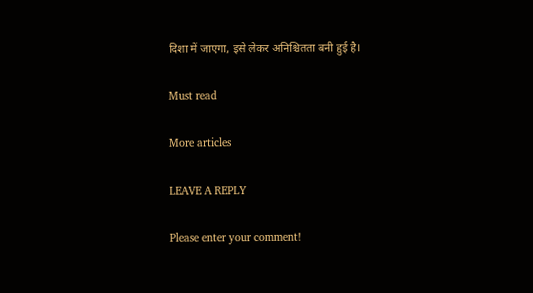दिशा में जाएगा, इसे लेकर अनिश्चितता बनी हुई है।

Must read

More articles

LEAVE A REPLY

Please enter your comment!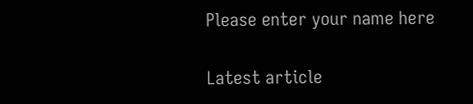Please enter your name here

Latest article